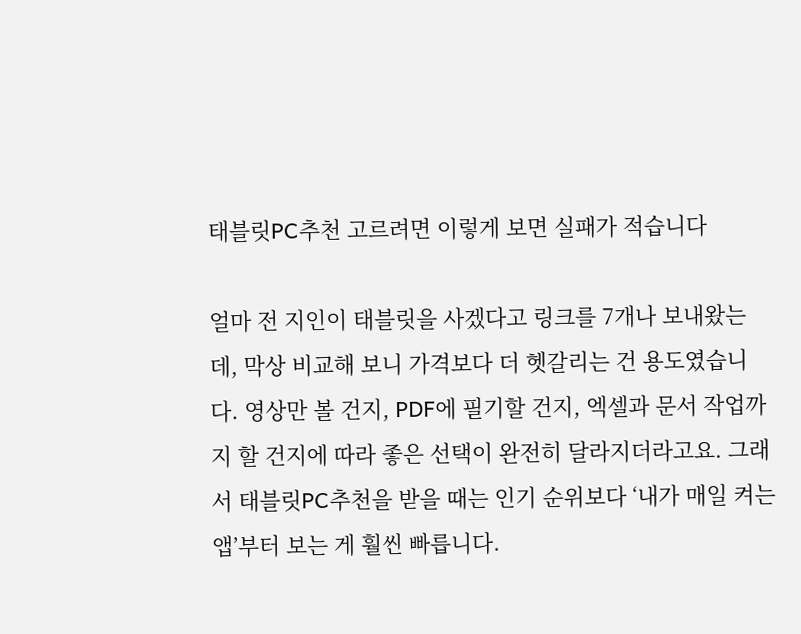태블릿PC추천 고르려면 이렇게 보면 실패가 적습니다

얼마 전 지인이 태블릿을 사겠다고 링크를 7개나 보내왔는데, 막상 비교해 보니 가격보다 더 헷갈리는 건 용도였습니다. 영상만 볼 건지, PDF에 필기할 건지, 엑셀과 문서 작업까지 할 건지에 따라 좋은 선택이 완전히 달라지더라고요. 그래서 태블릿PC추천을 받을 때는 인기 순위보다 ‘내가 매일 켜는 앱’부터 보는 게 훨씬 빠릅니다.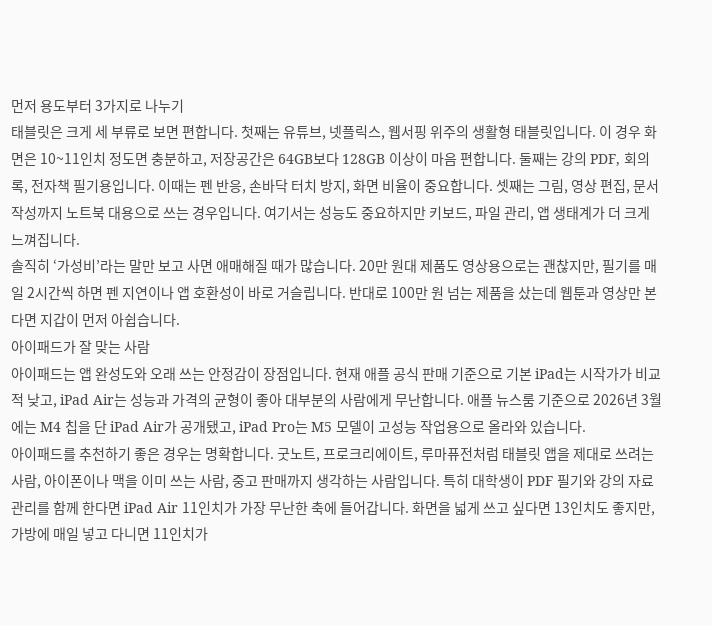먼저 용도부터 3가지로 나누기
태블릿은 크게 세 부류로 보면 편합니다. 첫째는 유튜브, 넷플릭스, 웹서핑 위주의 생활형 태블릿입니다. 이 경우 화면은 10~11인치 정도면 충분하고, 저장공간은 64GB보다 128GB 이상이 마음 편합니다. 둘째는 강의 PDF, 회의록, 전자책 필기용입니다. 이때는 펜 반응, 손바닥 터치 방지, 화면 비율이 중요합니다. 셋째는 그림, 영상 편집, 문서 작성까지 노트북 대용으로 쓰는 경우입니다. 여기서는 성능도 중요하지만 키보드, 파일 관리, 앱 생태계가 더 크게 느껴집니다.
솔직히 ‘가성비’라는 말만 보고 사면 애매해질 때가 많습니다. 20만 원대 제품도 영상용으로는 괜찮지만, 필기를 매일 2시간씩 하면 펜 지연이나 앱 호환성이 바로 거슬립니다. 반대로 100만 원 넘는 제품을 샀는데 웹툰과 영상만 본다면 지갑이 먼저 아쉽습니다.
아이패드가 잘 맞는 사람
아이패드는 앱 완성도와 오래 쓰는 안정감이 장점입니다. 현재 애플 공식 판매 기준으로 기본 iPad는 시작가가 비교적 낮고, iPad Air는 성능과 가격의 균형이 좋아 대부분의 사람에게 무난합니다. 애플 뉴스룸 기준으로 2026년 3월에는 M4 칩을 단 iPad Air가 공개됐고, iPad Pro는 M5 모델이 고성능 작업용으로 올라와 있습니다.
아이패드를 추천하기 좋은 경우는 명확합니다. 굿노트, 프로크리에이트, 루마퓨전처럼 태블릿 앱을 제대로 쓰려는 사람, 아이폰이나 맥을 이미 쓰는 사람, 중고 판매까지 생각하는 사람입니다. 특히 대학생이 PDF 필기와 강의 자료 관리를 함께 한다면 iPad Air 11인치가 가장 무난한 축에 들어갑니다. 화면을 넓게 쓰고 싶다면 13인치도 좋지만, 가방에 매일 넣고 다니면 11인치가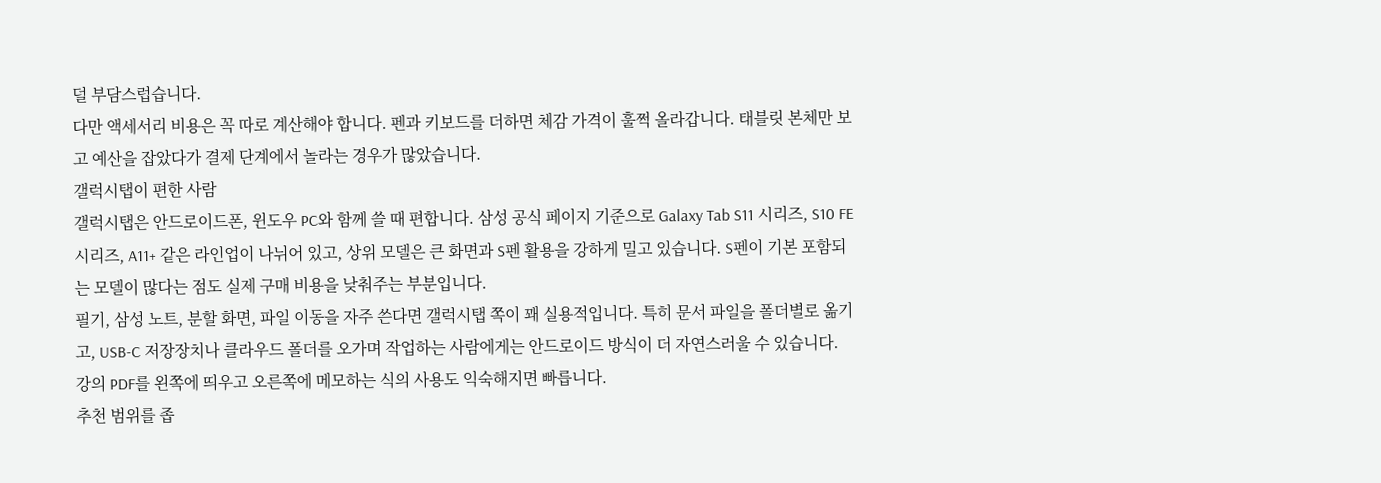덜 부담스럽습니다.
다만 액세서리 비용은 꼭 따로 계산해야 합니다. 펜과 키보드를 더하면 체감 가격이 훌쩍 올라갑니다. 태블릿 본체만 보고 예산을 잡았다가 결제 단계에서 놀라는 경우가 많았습니다.
갤럭시탭이 편한 사람
갤럭시탭은 안드로이드폰, 윈도우 PC와 함께 쓸 때 편합니다. 삼성 공식 페이지 기준으로 Galaxy Tab S11 시리즈, S10 FE 시리즈, A11+ 같은 라인업이 나뉘어 있고, 상위 모델은 큰 화면과 S펜 활용을 강하게 밀고 있습니다. S펜이 기본 포함되는 모델이 많다는 점도 실제 구매 비용을 낮춰주는 부분입니다.
필기, 삼성 노트, 분할 화면, 파일 이동을 자주 쓴다면 갤럭시탭 쪽이 꽤 실용적입니다. 특히 문서 파일을 폴더별로 옮기고, USB-C 저장장치나 클라우드 폴더를 오가며 작업하는 사람에게는 안드로이드 방식이 더 자연스러울 수 있습니다. 강의 PDF를 왼쪽에 띄우고 오른쪽에 메모하는 식의 사용도 익숙해지면 빠릅니다.
추천 범위를 좁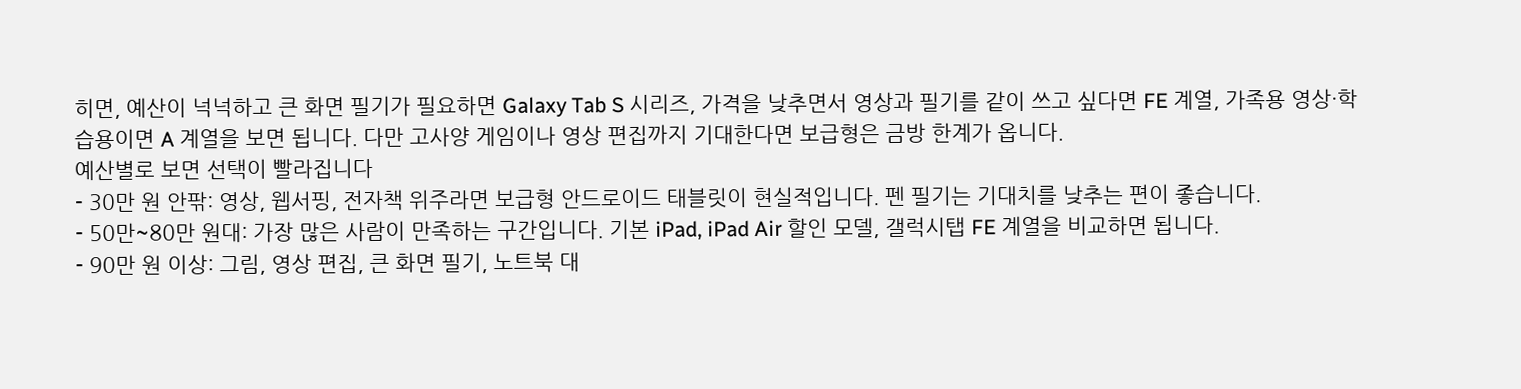히면, 예산이 넉넉하고 큰 화면 필기가 필요하면 Galaxy Tab S 시리즈, 가격을 낮추면서 영상과 필기를 같이 쓰고 싶다면 FE 계열, 가족용 영상·학습용이면 A 계열을 보면 됩니다. 다만 고사양 게임이나 영상 편집까지 기대한다면 보급형은 금방 한계가 옵니다.
예산별로 보면 선택이 빨라집니다
- 30만 원 안팎: 영상, 웹서핑, 전자책 위주라면 보급형 안드로이드 태블릿이 현실적입니다. 펜 필기는 기대치를 낮추는 편이 좋습니다.
- 50만~80만 원대: 가장 많은 사람이 만족하는 구간입니다. 기본 iPad, iPad Air 할인 모델, 갤럭시탭 FE 계열을 비교하면 됩니다.
- 90만 원 이상: 그림, 영상 편집, 큰 화면 필기, 노트북 대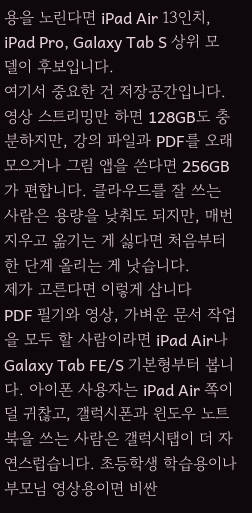용을 노린다면 iPad Air 13인치, iPad Pro, Galaxy Tab S 상위 모델이 후보입니다.
여기서 중요한 건 저장공간입니다. 영상 스트리밍만 하면 128GB도 충분하지만, 강의 파일과 PDF를 오래 모으거나 그림 앱을 쓴다면 256GB가 편합니다. 클라우드를 잘 쓰는 사람은 용량을 낮춰도 되지만, 매번 지우고 옮기는 게 싫다면 처음부터 한 단계 올리는 게 낫습니다.
제가 고른다면 이렇게 삽니다
PDF 필기와 영상, 가벼운 문서 작업을 모두 할 사람이라면 iPad Air나 Galaxy Tab FE/S 기본형부터 봅니다. 아이폰 사용자는 iPad Air 쪽이 덜 귀찮고, 갤럭시폰과 윈도우 노트북을 쓰는 사람은 갤럭시탭이 더 자연스럽습니다. 초등학생 학습용이나 부모님 영상용이면 비싼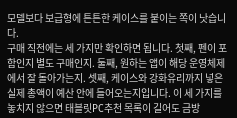모델보다 보급형에 튼튼한 케이스를 붙이는 쪽이 낫습니다.
구매 직전에는 세 가지만 확인하면 됩니다. 첫째, 펜이 포함인지 별도 구매인지. 둘째, 원하는 앱이 해당 운영체제에서 잘 돌아가는지. 셋째, 케이스와 강화유리까지 넣은 실제 총액이 예산 안에 들어오는지입니다. 이 세 가지를 놓치지 않으면 태블릿PC추천 목록이 길어도 금방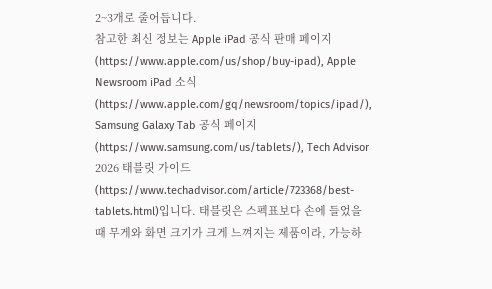2~3개로 줄어듭니다.
참고한 최신 정보는 Apple iPad 공식 판매 페이지(https://www.apple.com/us/shop/buy-ipad), Apple Newsroom iPad 소식(https://www.apple.com/gq/newsroom/topics/ipad/), Samsung Galaxy Tab 공식 페이지(https://www.samsung.com/us/tablets/), Tech Advisor 2026 태블릿 가이드(https://www.techadvisor.com/article/723368/best-tablets.html)입니다. 태블릿은 스펙표보다 손에 들었을 때 무게와 화면 크기가 크게 느껴지는 제품이라, 가능하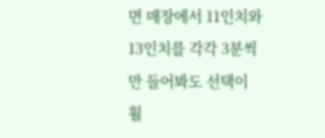면 매장에서 11인치와 13인치를 각각 3분씩만 들어봐도 선택이 훨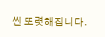씬 또렷해집니다.